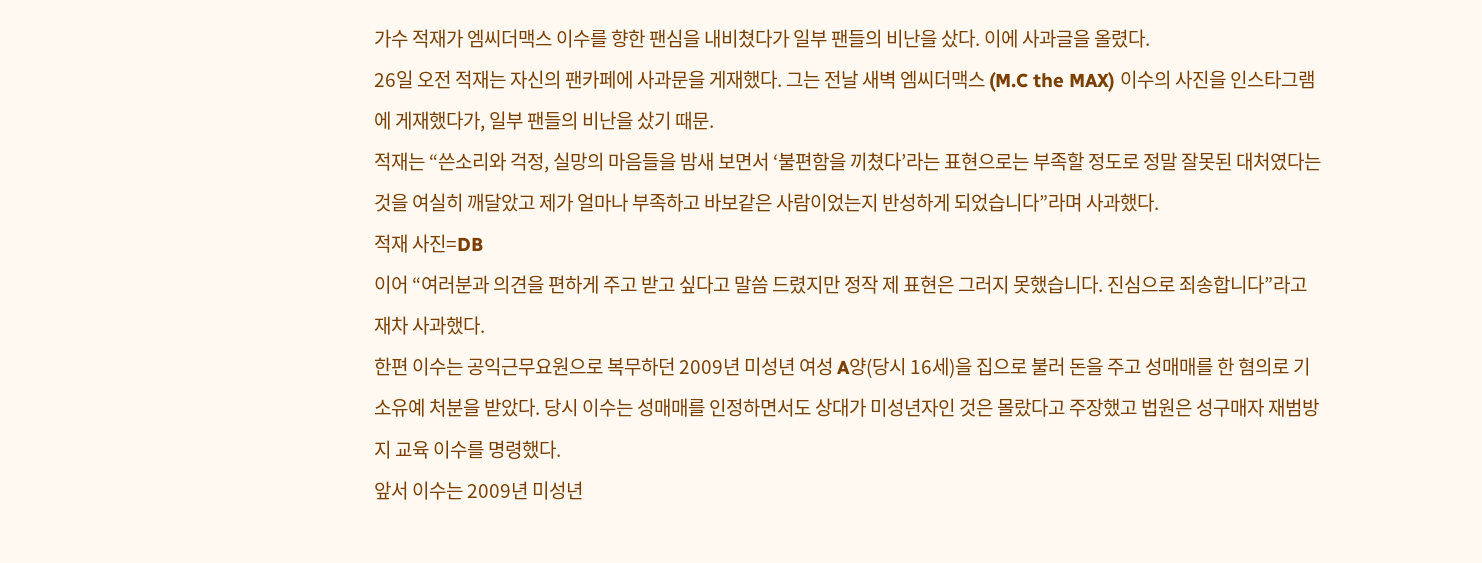가수 적재가 엠씨더맥스 이수를 향한 팬심을 내비쳤다가 일부 팬들의 비난을 샀다. 이에 사과글을 올렸다.
26일 오전 적재는 자신의 팬카페에 사과문을 게재했다. 그는 전날 새벽 엠씨더맥스 (M.C the MAX) 이수의 사진을 인스타그램에 게재했다가, 일부 팬들의 비난을 샀기 때문.
적재는 “쓴소리와 걱정, 실망의 마음들을 밤새 보면서 ‘불편함을 끼쳤다’라는 표현으로는 부족할 정도로 정말 잘못된 대처였다는 것을 여실히 깨달았고 제가 얼마나 부족하고 바보같은 사람이었는지 반성하게 되었습니다”라며 사과했다.
적재 사진=DB
이어 “여러분과 의견을 편하게 주고 받고 싶다고 말씀 드렸지만 정작 제 표현은 그러지 못했습니다. 진심으로 죄송합니다”라고 재차 사과했다.
한편 이수는 공익근무요원으로 복무하던 2009년 미성년 여성 A양(당시 16세)을 집으로 불러 돈을 주고 성매매를 한 혐의로 기소유예 처분을 받았다. 당시 이수는 성매매를 인정하면서도 상대가 미성년자인 것은 몰랐다고 주장했고 법원은 성구매자 재범방지 교육 이수를 명령했다.
앞서 이수는 2009년 미성년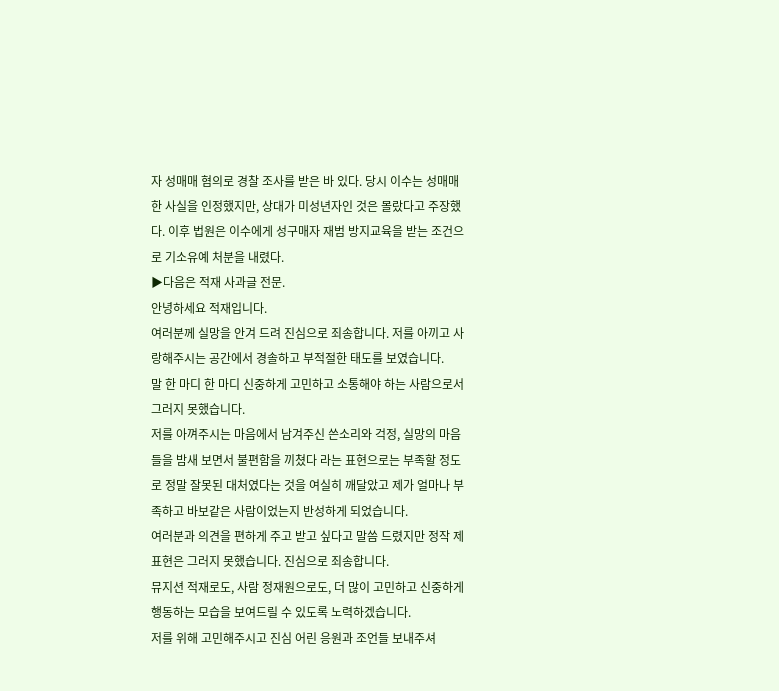자 성매매 혐의로 경찰 조사를 받은 바 있다. 당시 이수는 성매매한 사실을 인정했지만, 상대가 미성년자인 것은 몰랐다고 주장했다. 이후 법원은 이수에게 성구매자 재범 방지교육을 받는 조건으로 기소유예 처분을 내렸다.
▶다음은 적재 사과글 전문.
안녕하세요 적재입니다.
여러분께 실망을 안겨 드려 진심으로 죄송합니다. 저를 아끼고 사랑해주시는 공간에서 경솔하고 부적절한 태도를 보였습니다.
말 한 마디 한 마디 신중하게 고민하고 소통해야 하는 사람으로서 그러지 못했습니다.
저를 아껴주시는 마음에서 남겨주신 쓴소리와 걱정, 실망의 마음들을 밤새 보면서 불편함을 끼쳤다 라는 표현으로는 부족할 정도로 정말 잘못된 대처였다는 것을 여실히 깨달았고 제가 얼마나 부족하고 바보같은 사람이었는지 반성하게 되었습니다.
여러분과 의견을 편하게 주고 받고 싶다고 말씀 드렸지만 정작 제 표현은 그러지 못했습니다. 진심으로 죄송합니다.
뮤지션 적재로도, 사람 정재원으로도, 더 많이 고민하고 신중하게 행동하는 모습을 보여드릴 수 있도록 노력하겠습니다.
저를 위해 고민해주시고 진심 어린 응원과 조언들 보내주셔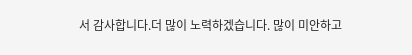서 감사합니다.더 많이 노력하겠습니다. 많이 미안하고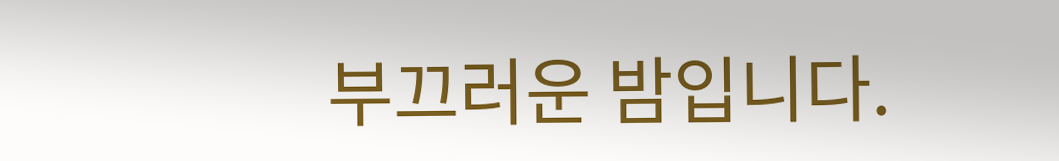부끄러운 밤입니다.